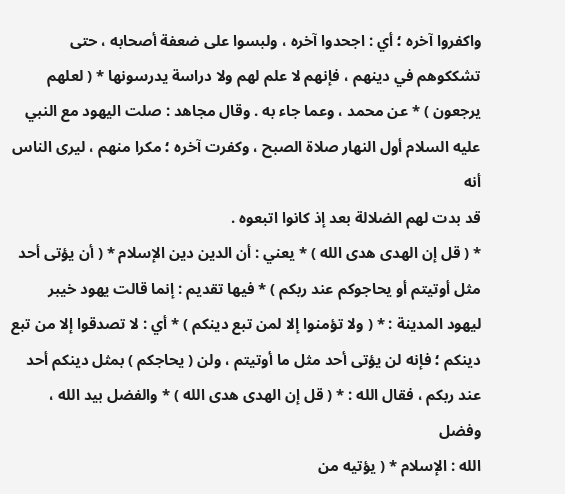واكفروا آخره ؛ أي : اجحدوا آخره ، ولبسوا على ضعفة أصحابه ، حتى
تشككوهم في دينهم ، فإنهم لا علم لهم ولا دراسة يدرسونها * ( لعلهم يرجعون ) * عن محمد ، وعما جاء به . وقال مجاهد : صلت اليهود مع النبي
عليه السلام أول النهار صلاة الصبح ، وكفرت آخره ؛ مكرا منهم ، ليرى الناس أنه
قد بدت لهم الضلالة بعد إذ كانوا اتبعوه .
* ( قل إن الهدى هدى الله ) * يعني : أن الدين دين الإسلام * ( أن يؤتى أحد
مثل أوتيتم أو يحاجوكم عند ربكم ) * فيها تقديم : إنما قالت يهود خيبر
ليهود المدينة : * ( ولا تؤمنوا إلا لمن تبع دينكم ) * أي : لا تصدقوا إلا من تبع
دينكم ؛ فإنه لن يؤتى أحد مثل ما أوتيتم ، ولن ( يحاجكم ) بمثل دينكم أحد
عند ربكم ، فقال الله : * ( قل إن الهدى هدى الله ) * والفضل بيد الله ، وفضل
الله : الإسلام * ( يؤتيه من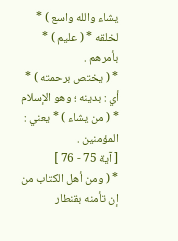يشاء والله واسع ) * لخلقه * ( عليم ) * بأمرهم .
* ( يختص برحمته ) * أي : بدينه ؛ وهو الإسلام * ( من يشاء ) * يعني :
المؤمنين .
[ آية 75 - 76 ]
* ( ومن أهل الكتاب من إن تأمنه بقنطار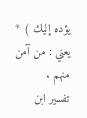يؤده إليك ) * يعني : من آمن منهم .
تفسير ابن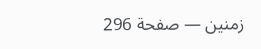زمنين — صفحة 296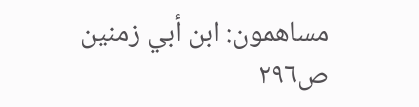مساهمون: ابن أبي زمنين
ص٢٩٦